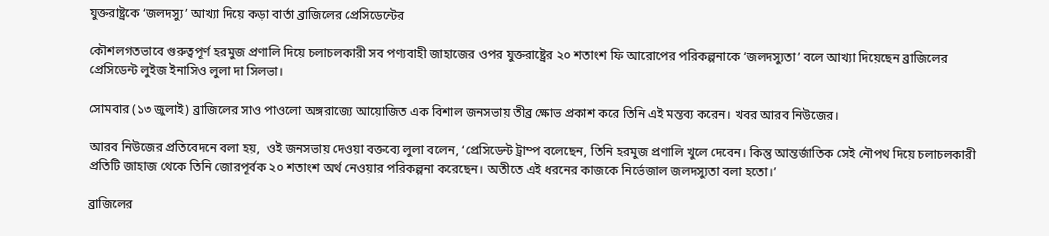যুক্তরাষ্ট্রকে ‘জলদস্যু’ আখ্যা দিয়ে কড়া বার্তা ব্রাজিলের প্রেসিডেন্টের

কৌশলগতভাবে গুরুত্বপূর্ণ হরমুজ প্রণালি দিয়ে চলাচলকারী সব পণ্যবাহী জাহাজের ওপর যুক্তরাষ্ট্রের ২০ শতাংশ ফি আরোপের পরিকল্পনাকে ‘জলদস্যুতা’ বলে আখ্যা দিয়েছেন ব্রাজিলের প্রেসিডেন্ট লুইজ ইনাসিও লুলা দা সিলভা।

সোমবার (১৩ জুলাই) ব্রাজিলের সাও পাওলো অঙ্গরাজ্যে আয়োজিত এক বিশাল জনসভায় তীব্র ক্ষোভ প্রকাশ করে তিনি এই মন্তব্য করেন। খবর আরব নিউজের।

আরব নিউজের প্রতিবেদনে বলা হয়,  ওই জনসভায় দেওয়া বক্তব্যে লুলা বলেন, ‘প্রেসিডেন্ট ট্রাম্প বলেছেন, তিনি হরমুজ প্রণালি খুলে দেবেন। কিন্তু আন্তর্জাতিক সেই নৌপথ দিয়ে চলাচলকারী প্রতিটি জাহাজ থেকে তিনি জোরপূর্বক ২০ শতাংশ অর্থ নেওয়ার পরিকল্পনা করেছেন। অতীতে এই ধরনের কাজকে নির্ভেজাল জলদস্যুতা বলা হতো।’

ব্রাজিলের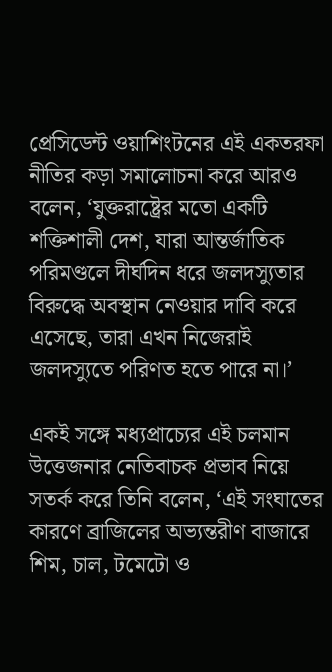প্রেসিডেন্ট ওয়াশিংটনের এই একতরফা নীতির কড়া সমালোচনা করে আরও বলেন, ‘যুক্তরাষ্ট্রের মতো একটি শক্তিশালী দেশ, যারা আন্তর্জাতিক পরিমণ্ডলে দীর্ঘদিন ধরে জলদস্যুতার বিরুদ্ধে অবস্থান নেওয়ার দাবি করে এসেছে, তারা এখন নিজেরাই জলদস্যুতে পরিণত হতে পারে না।’

একই সঙ্গে মধ্যপ্রাচ্যের এই চলমান উত্তেজনার নেতিবাচক প্রভাব নিয়ে সতর্ক করে তিনি বলেন, ‘এই সংঘাতের কারণে ব্রাজিলের অভ্যন্তরীণ বাজারে শিম, চাল, টমেটো ও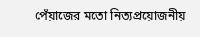পেঁয়াজের মতো নিত্যপ্রয়োজনীয়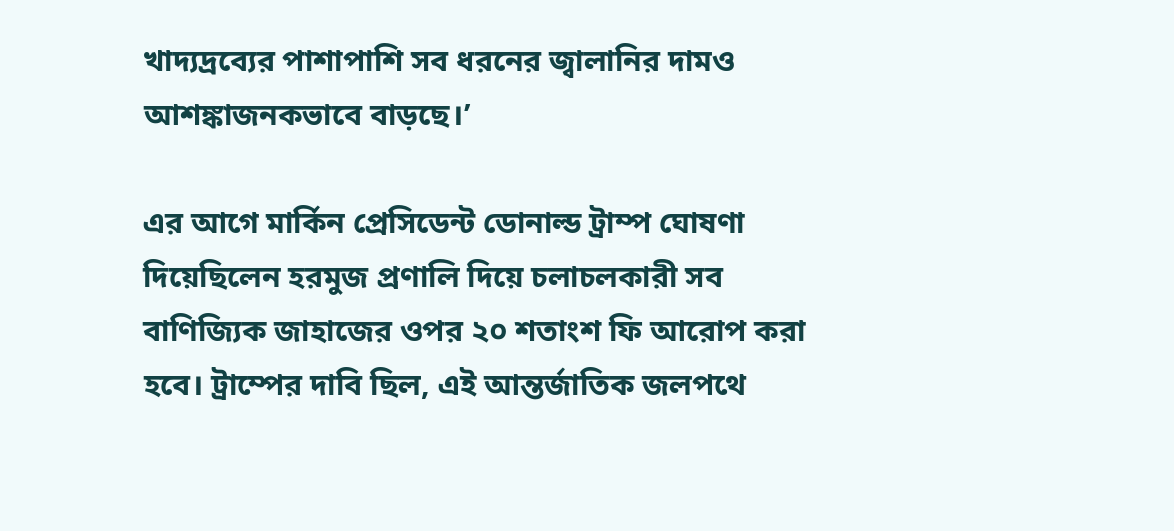খাদ্যদ্রব্যের পাশাপাশি সব ধরনের জ্বালানির দামও আশঙ্কাজনকভাবে বাড়ছে।’

এর আগে মার্কিন প্রেসিডেন্ট ডোনাল্ড ট্রাম্প ঘোষণা দিয়েছিলেন হরমুজ প্রণালি দিয়ে চলাচলকারী সব বাণিজ্যিক জাহাজের ওপর ২০ শতাংশ ফি আরোপ করা হবে। ট্রাম্পের দাবি ছিল, এই আন্তর্জাতিক জলপথে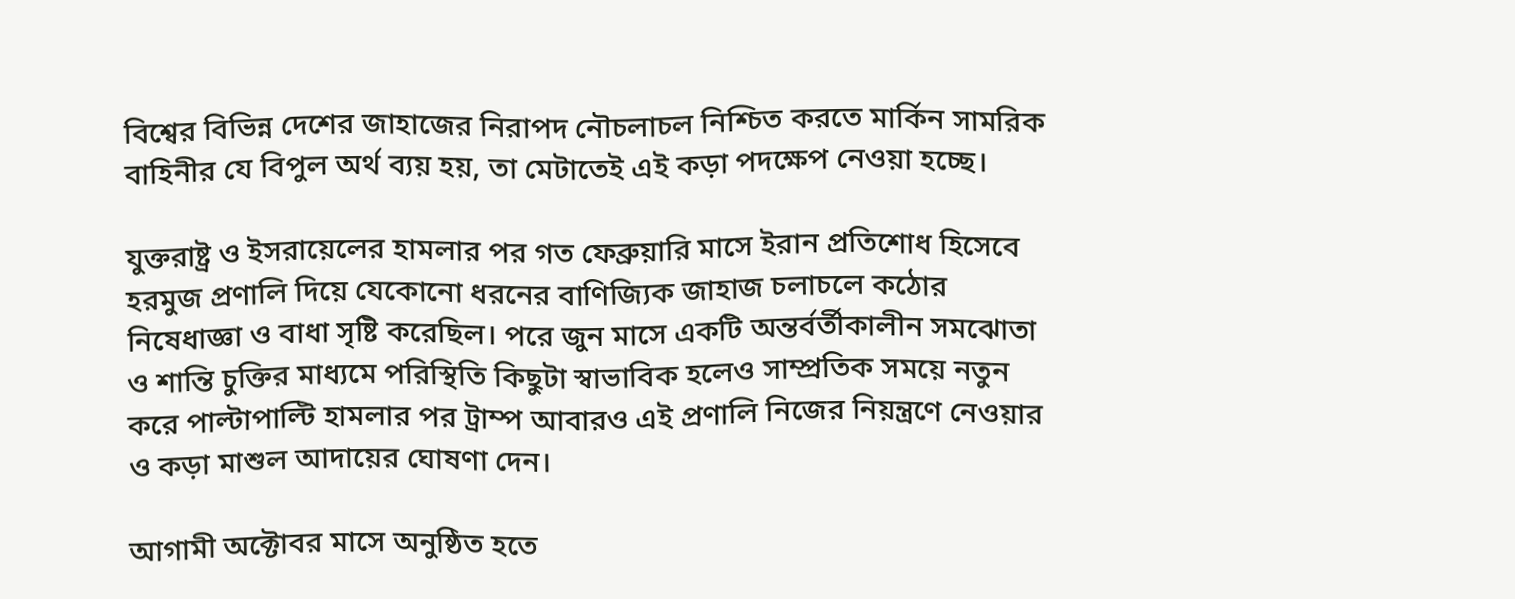বিশ্বের বিভিন্ন দেশের জাহাজের নিরাপদ নৌচলাচল নিশ্চিত করতে মার্কিন সামরিক বাহিনীর যে বিপুল অর্থ ব্যয় হয়, তা মেটাতেই এই কড়া পদক্ষেপ নেওয়া হচ্ছে।

যুক্তরাষ্ট্র ও ইসরায়েলের হামলার পর গত ফেব্রুয়ারি মাসে ইরান প্রতিশোধ হিসেবে হরমুজ প্রণালি দিয়ে যেকোনো ধরনের বাণিজ্যিক জাহাজ চলাচলে কঠোর নিষেধাজ্ঞা ও বাধা সৃষ্টি করেছিল। পরে জুন মাসে একটি অন্তর্বর্তীকালীন সমঝোতা ও শান্তি চুক্তির মাধ্যমে পরিস্থিতি কিছুটা স্বাভাবিক হলেও সাম্প্রতিক সময়ে নতুন করে পাল্টাপাল্টি হামলার পর ট্রাম্প আবারও এই প্রণালি নিজের নিয়ন্ত্রণে নেওয়ার ও কড়া মাশুল আদায়ের ঘোষণা দেন।

আগামী অক্টোবর মাসে অনুষ্ঠিত হতে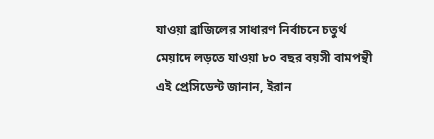যাওয়া ব্রাজিলের সাধারণ নির্বাচনে চতুর্থ মেয়াদে লড়তে যাওয়া ৮০ বছর বয়সী বামপন্থী এই প্রেসিডেন্ট জানান, ইরান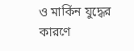ও মার্কিন যুদ্ধের কারণে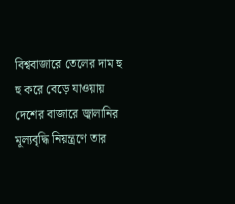বিশ্ববাজারে তেলের দাম হু হু করে বেড়ে যাওয়ায় দেশের বাজারে জ্বালানির মূল্যবৃদ্ধি নিয়ন্ত্রণে তার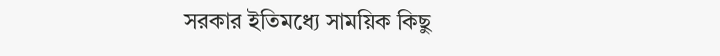সরকার ইতিমধ্যে সাময়িক কিছু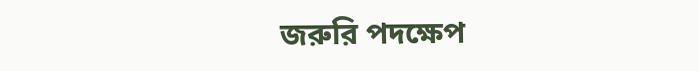জরুরি পদক্ষেপ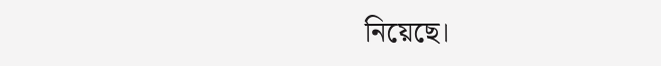নিয়েছে।